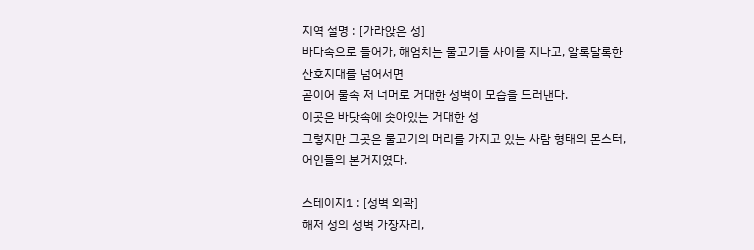지역 설명 : [가라앉은 성]
바다속으로 들어가, 해엄치는 물고기들 사이를 지나고, 알록달록한 산호지대를 넘어서면
곧이어 물속 저 너머로 거대한 성벽이 모습을 드러낸다.
이곳은 바닷속에 솟아있는 거대한 성
그렇지만 그곳은 물고기의 머리를 가지고 있는 사람 형태의 몬스터, 어인들의 본거지였다.

스테이지1 : [성벽 외곽]
해저 성의 성벽 가장자리,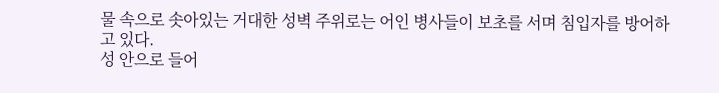물 속으로 솟아있는 거대한 성벽 주위로는 어인 병사들이 보초를 서며 침입자를 방어하고 있다.
성 안으로 들어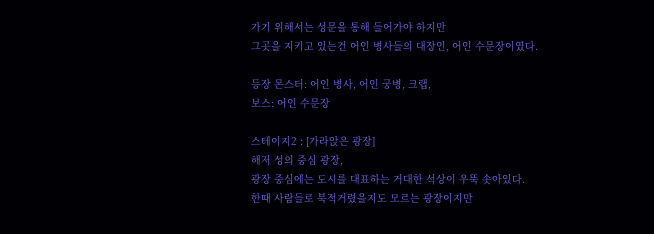가기 위해서는 성문을 통해 들어가야 하지만
그곳을 지키고 있는건 어인 병사들의 대장인, 어인 수문장이였다.

등장 몬스터: 어인 병사, 어인 궁병, 크랩,
보스: 어인 수문장

스테이지2 : [가라앉은 광장]
해저 성의 중심 광장,
광장 중심에는 도시를 대표하는 거대한 석상이 우뚝 솟아있다.
한때 사람들로 북적거렸을지도 모르는 광장이지만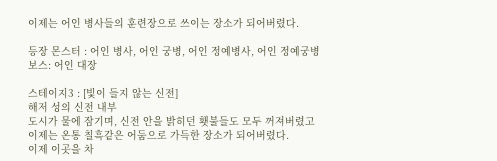이제는 어인 병사들의 훈련장으로 쓰이는 장소가 되어버렸다.

등장 몬스터 : 어인 병사, 어인 궁병, 어인 정예병사, 어인 정예궁병
보스: 어인 대장

스테이지3 : [빛이 들지 않는 신전]
해저 성의 신전 내부
도시가 물에 잠기며, 신전 안을 밝히던 횃불들도 모두 꺼져버렸고
이제는 온통 칠흑같은 어둠으로 가득한 장소가 되어버렸다.
이제 이곳을 차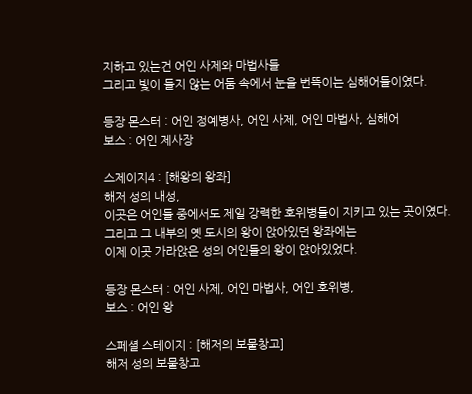지하고 있는건 어인 사제와 마법사들
그리고 빛이 들지 않는 어둠 속에서 눈을 번뜩이는 심해어들이였다.

등장 몬스터 : 어인 정예병사, 어인 사제, 어인 마법사, 심해어
보스 : 어인 제사장

스제이지4 : [해왕의 왕좌]
해저 성의 내성,
이곳은 어인들 중에서도 제일 강력한 호위병들이 지키고 있는 곳이였다.
그리고 그 내부의 옛 도시의 왕이 앉아있던 왕좌에는
이제 이곳 가라앉은 성의 어인들의 왕이 앉아있었다.

등장 몬스터 : 어인 사제, 어인 마법사, 어인 호위병,
보스 : 어인 왕

스페셜 스테이지 : [해저의 보물창고]
해저 성의 보물창고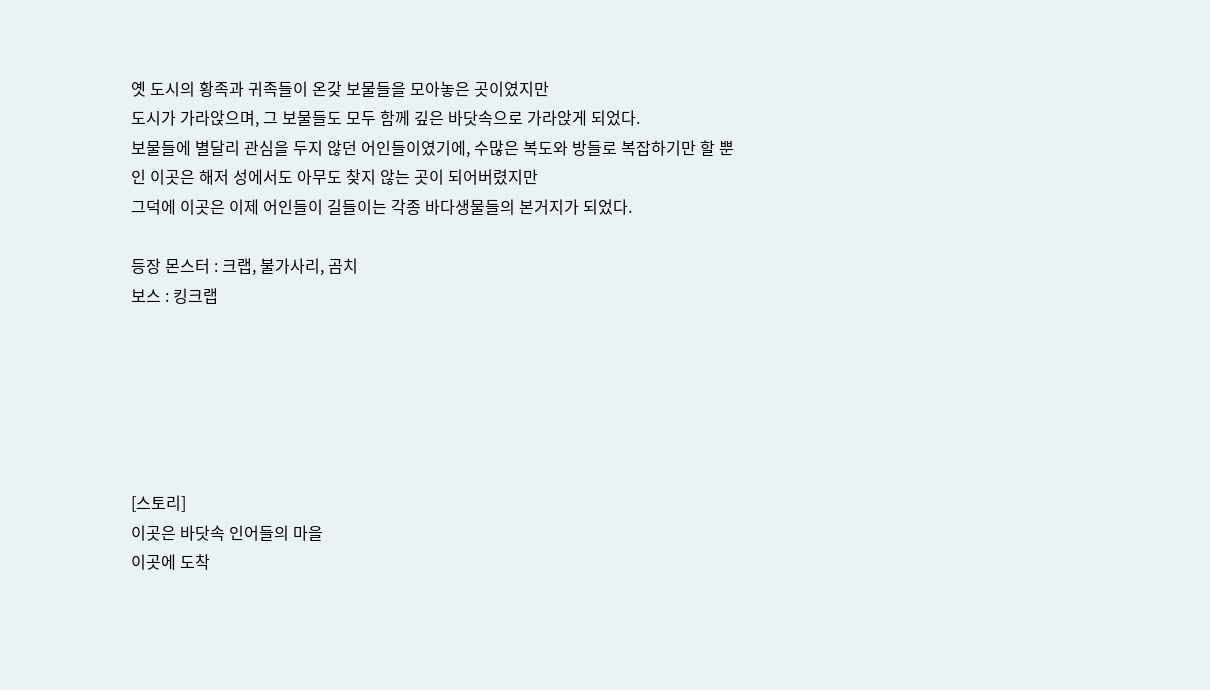옛 도시의 황족과 귀족들이 온갖 보물들을 모아놓은 곳이였지만
도시가 가라앉으며, 그 보물들도 모두 함께 깊은 바닷속으로 가라앉게 되었다.
보물들에 별달리 관심을 두지 않던 어인들이였기에, 수많은 복도와 방들로 복잡하기만 할 뿐인 이곳은 해저 성에서도 아무도 찾지 않는 곳이 되어버렸지만
그덕에 이곳은 이제 어인들이 길들이는 각종 바다생물들의 본거지가 되었다.

등장 몬스터 : 크랩, 불가사리, 곰치
보스 : 킹크랩






[스토리]
이곳은 바닷속 인어들의 마을
이곳에 도착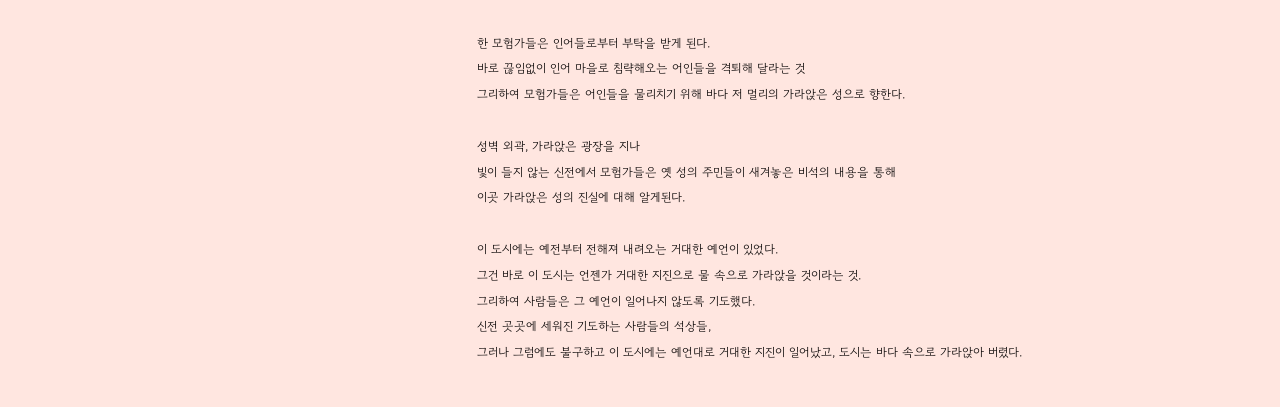한 모험가들은 인어들로부터 부탁을 받게 된다.
바로 끊임없이 인어 마을로 침략해오는 어인들을 격퇴해 달라는 것
그리하여 모험가들은 어인들을 물리치기 위해 바다 저 멀리의 가라앉은 성으로 향한다.

성벽 외곽, 가라앉은 광장을 지나
빛이 들지 않는 신전에서 모험가들은 옛 성의 주민들이 새겨놓은 비석의 내용을 통해
이곳 가라앉은 성의 진실에 대해 알게된다.

이 도시에는 예전부터 전해져 내려오는 거대한 예언이 있었다.
그건 바로 이 도시는 언젠가 거대한 지진으로 물 속으로 가라앉을 것이라는 것.
그리하여 사람들은 그 예언이 일어나지 않도록 기도했다.
신전 곳곳에 세워진 기도하는 사람들의 석상들,
그러나 그럼에도 불구하고 이 도시에는 예언대로 거대한 지진이 일어났고, 도시는 바다 속으로 가라앉아 버렸다.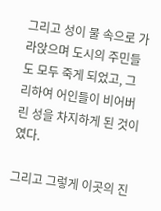그리고 성이 물 속으로 가라앉으며 도시의 주민들도 모두 죽게 되었고, 그리하여 어인들이 비어버린 성을 차지하게 된 것이였다.

그리고 그렇게 이곳의 진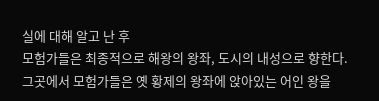실에 대해 알고 난 후
모험가들은 최종적으로 해왕의 왕좌, 도시의 내성으로 향한다.
그곳에서 모험가들은 옛 황제의 왕좌에 앉아있는 어인 왕을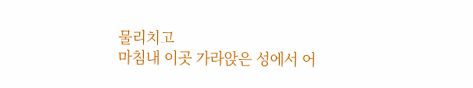물리치고
마침내 이곳 가라앉은 성에서 어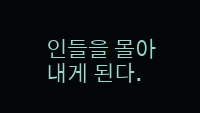인들을 몰아내게 된다.